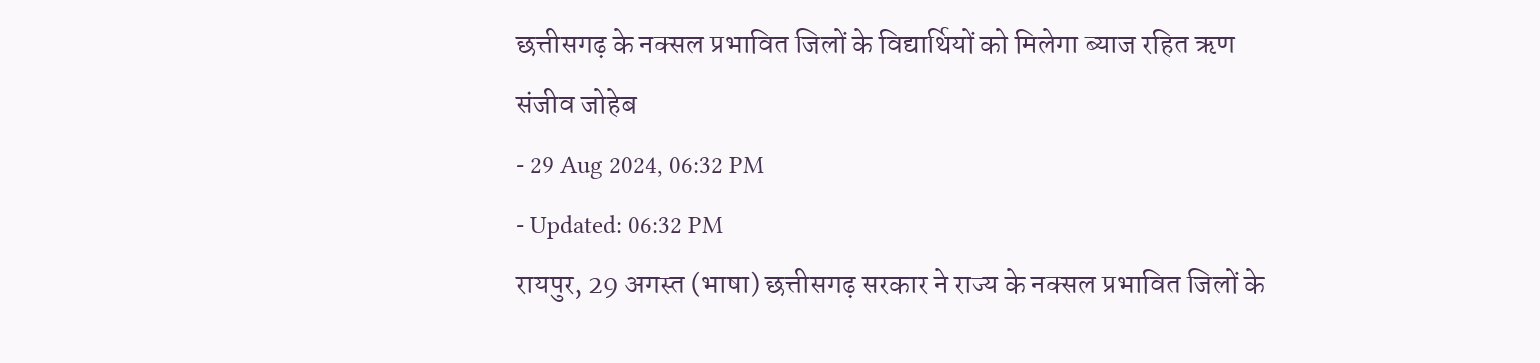छत्तीसगढ़ के नक्सल प्रभावित जिलों के विद्यार्थियों को मिलेगा ब्याज रहित ऋण
संजीव जोहेब
- 29 Aug 2024, 06:32 PM
- Updated: 06:32 PM
रायपुर, 29 अगस्त (भाषा) छत्तीसगढ़ सरकार ने राज्य के नक्सल प्रभावित जिलों के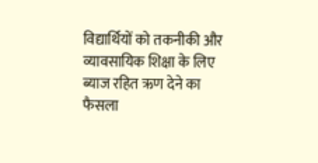विद्यार्थियों को तकनीकी और व्यावसायिक शिक्षा के लिए ब्याज रहित ऋण देने का फैसला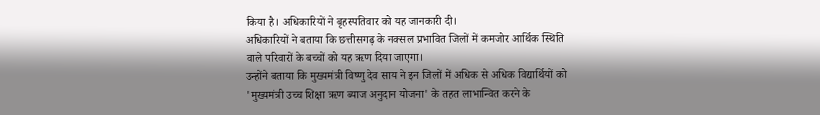किया है। अधिकारियों ने बृहस्पतिवार को यह जानकारी दी।
अधिकारियों ने बताया कि छत्तीसगढ़ के नक्सल प्रभावित जिलों में कमजोर आर्थिक स्थिति वाले परिवारों के बच्चों को यह ऋण दिया जाएगा।
उन्होंने बताया कि मुख्यमंत्री विष्णु देव साय ने इन जिलों में अधिक से अधिक विद्यार्थियों को 'मुख्यमंत्री उच्च शिक्षा ऋण ब्याज अनुदान योजना' के तहत लाभान्वित करने के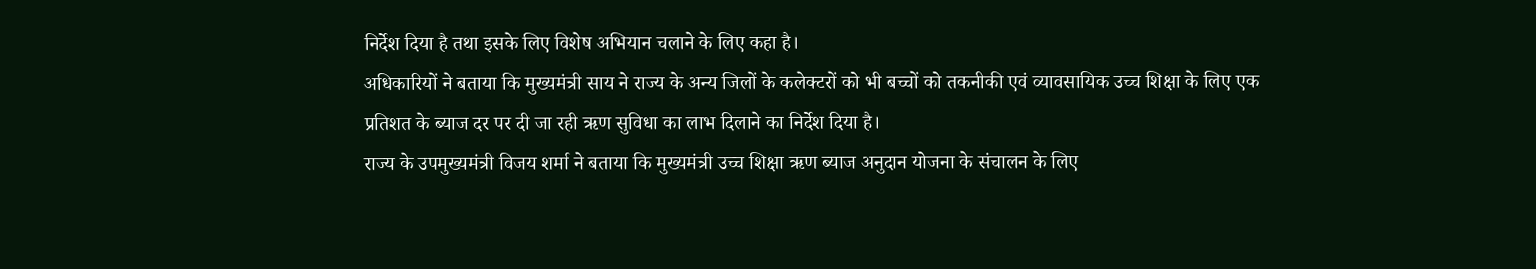निर्देश दिया है तथा इसके लिए विशेष अभियान चलाने के लिए कहा है।
अधिकारियों ने बताया कि मुख्यमंत्री साय ने राज्य के अन्य जिलों के कलेक्टरों को भी बच्चों को तकनीकी एवं व्यावसायिक उच्च शिक्षा के लिए एक प्रतिशत के ब्याज दर पर दी जा रही ऋण सुविधा का लाभ दिलाने का निर्देश दिया है।
राज्य के उपमुख्यमंत्री विजय शर्मा ने बताया कि मुख्यमंत्री उच्च शिक्षा ऋण ब्याज अनुदान योजना के संचालन के लिए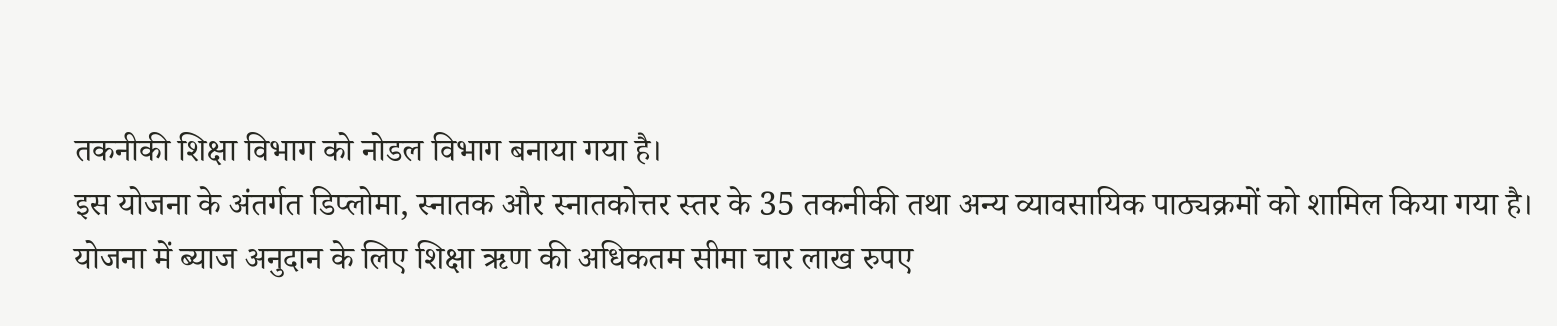तकनीकी शिक्षा विभाग को नोडल विभाग बनाया गया है।
इस योजना के अंतर्गत डिप्लोमा, स्नातक और स्नातकोत्तर स्तर के 35 तकनीकी तथा अन्य व्यावसायिक पाठ्यक्रमों को शामिल किया गया है।
योजना में ब्याज अनुदान के लिए शिक्षा ऋण की अधिकतम सीमा चार लाख रुपए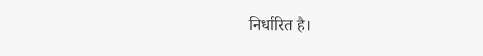निर्धारित है।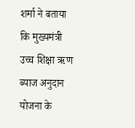शर्मा ने बताया कि मुख्यमंत्री उच्च शिक्षा ऋण ब्याज अनुदान योजना के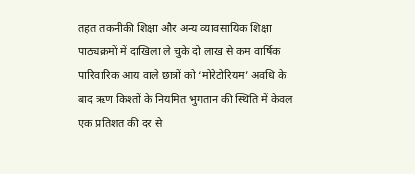तहत तकनीकी शिक्षा और अन्य व्यावसायिक शिक्षा पाठ्यक्रमों में दाखिला ले चुके दो लाख से कम वार्षिक पारिवारिक आय वाले छात्रों को ‘मोरेटोरियम’ अवधि के बाद ऋण किश्तों के नियमित भुगतान की स्थिति में केवल एक प्रतिशत की दर से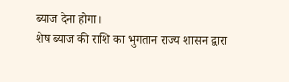ब्याज देना होगा।
शेष ब्याज की राशि का भुगतान राज्य शासन द्वारा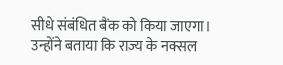सीधे संबंधित बैंक को किया जाएगा।
उन्होंने बताया कि राज्य के नक्सल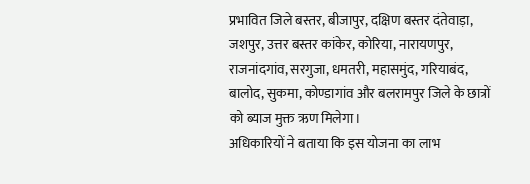प्रभावित जिले बस्तर, बीजापुर, दक्षिण बस्तर दंतेवाड़ा, जशपुर, उत्तर बस्तर कांकेर, कोरिया, नारायणपुर, राजनांदगांव, सरगुजा, धमतरी, महासमुंद, गरियाबंद, बालोद, सुकमा, कोण्डागांव और बलरामपुर जिले के छात्रों को ब्याज मुक्त ऋण मिलेगा।
अधिकारियों ने बताया कि इस योजना का लाभ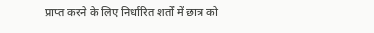प्राप्त करने के लिए निर्धारित शर्तों में छात्र को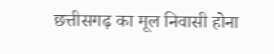छत्तीसगढ़ का मूल निवासी होना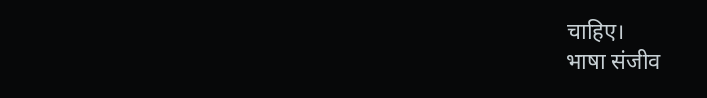चाहिए।
भाषा संजीव